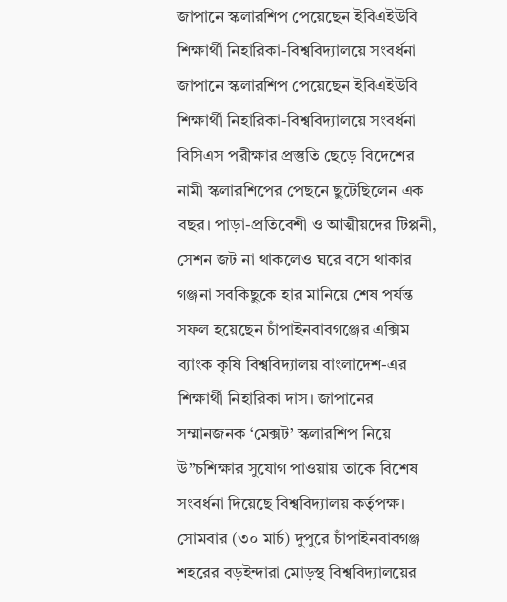জাপানে স্কলারশিপ পেয়েছেন ইবিএইউবি শিক্ষার্থী নিহারিকা-বিশ্ববিদ্যালয়ে সংবর্ধনা
জাপানে স্কলারশিপ পেয়েছেন ইবিএইউবি শিক্ষার্থী নিহারিকা-বিশ্ববিদ্যালয়ে সংবর্ধনা
বিসিএস পরীক্ষার প্রস্তুতি ছেড়ে বিদেশের নামী স্কলারশিপের পেছনে ছুটেছিলেন এক বছর। পাড়া-প্রতিবেশী ও আত্মীয়দের টিপ্পনী, সেশন জট না থাকলেও ঘরে বসে থাকার গঞ্জনা সবকিছুকে হার মানিয়ে শেষ পর্যন্ত সফল হয়েছেন চাঁপাইনবাবগঞ্জের এক্সিম ব্যাংক কৃষি বিশ্ববিদ্যালয় বাংলাদেশ-এর শিক্ষার্থী নিহারিকা দাস। জাপানের সম্মানজনক ‘মেক্সট’ স্কলারশিপ নিয়ে উ”চশিক্ষার সুযোগ পাওয়ায় তাকে বিশেষ সংবর্ধনা দিয়েছে বিশ্ববিদ্যালয় কর্তৃপক্ষ। সোমবার (৩০ মার্চ) দুপুরে চাঁপাইনবাবগঞ্জ শহরের বড়ইন্দারা মোড়স্থ বিশ্ববিদ্যালয়ের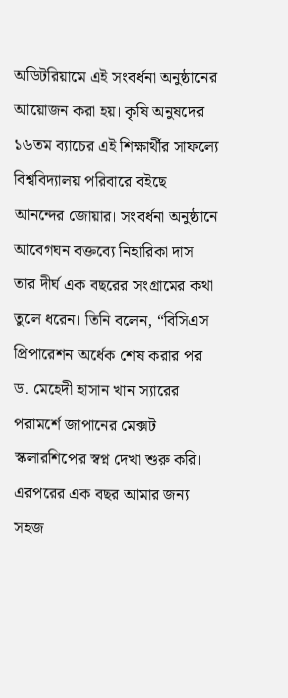অডিটরিয়ামে এই সংবর্ধনা অনুষ্ঠানের আয়োজন করা হয়। কৃষি অনুষদের ১৬তম ব্যাচের এই শিক্ষার্থীর সাফল্যে বিশ্ববিদ্যালয় পরিবারে বইছে আনন্দের জোয়ার। সংবর্ধনা অনুষ্ঠানে আবেগঘন বক্তব্যে নিহারিকা দাস তার দীর্ঘ এক বছরের সংগ্রামের কথা তুলে ধরেন। তিনি বলেন, “বিসিএস প্রিপারেশন অর্ধেক শেষ করার পর ড. মেহেদী হাসান খান স্যারের পরামর্শে জাপানের মেক্সট স্কলারশিপের স্বপ্ন দেখা শুরু করি। এরপরের এক বছর আমার জন্য সহজ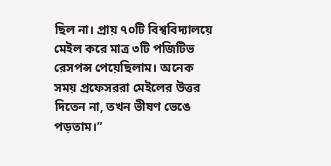ছিল না। প্রায় ৭০টি বিশ্ববিদ্যালয়ে মেইল করে মাত্র ৩টি পজিটিভ রেসপন্স পেয়েছিলাম। অনেক সময় প্রফেসররা মেইলের উত্তর দিতেন না, তখন ভীষণ ভেঙে পড়তাম।”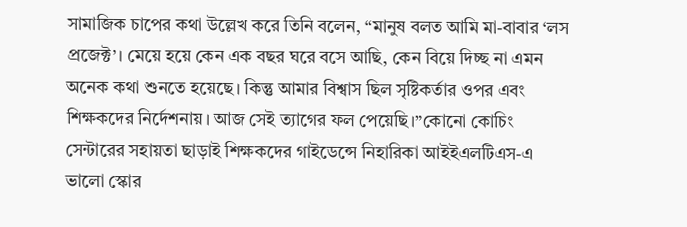সামাজিক চাপের কথা উল্লেখ করে তিনি বলেন, “মানুষ বলত আমি মা-বাবার ‘লস প্রজেক্ট’। মেয়ে হয়ে কেন এক বছর ঘরে বসে আছি, কেন বিয়ে দিচ্ছ না এমন অনেক কথা শুনতে হয়েছে। কিন্তু আমার বিশ্বাস ছিল সৃষ্টিকর্তার ওপর এবং শিক্ষকদের নির্দেশনায়। আজ সেই ত্যাগের ফল পেয়েছি।”কোনো কোচিং সেন্টারের সহায়তা ছাড়াই শিক্ষকদের গাইডেন্সে নিহারিকা আইইএলটিএস-এ ভালো স্কোর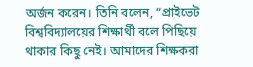অর্জন করেন। তিনি বলেন, “প্রাইভেট বিশ্ববিদ্যালয়ের শিক্ষার্থী বলে পিছিয়ে থাকার কিছু নেই। আমাদের শিক্ষকরা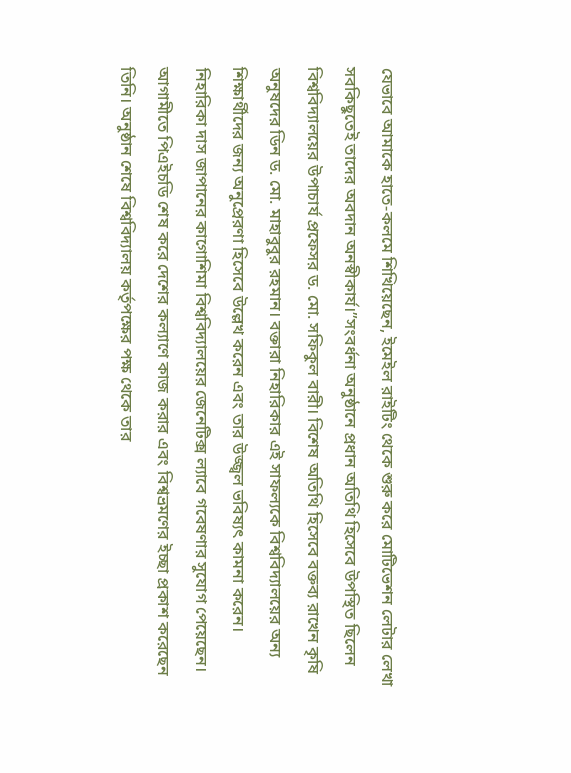যেভাবে আমাকে হাতে-কলমে শিখিয়েছেন, ইমেইল রাইটিং থেকে শুরু করে মোটিভেশন লেটার লেখা সবকিছুতেই তাদের অবদান অনস্বীকার্য।”সংবর্ধনা অনুষ্ঠানে প্রধান অতিথি হিসেবে উপস্থিত ছিলেন বিশ্ববিদ্যালয়ের উপাচার্য প্রফেসর ড. মো. সফিকুল বারী। বিশেষ অতিথি হিসেবে বক্তব্য রাখেন কৃষি অনুষদের ডিন ড. মো. মাহাবুবুর রহমান। বক্তারা নিহারিকার এই সাফল্যকে বিশ্ববিদ্যালয়ের অন্য শিক্ষার্থীদের জন্য অনুপ্রেরণা হিসেবে উল্লেখ করেন এবং তার উজ্জ্বল ভবিষ্যৎ কামনা করেন।
নিহারিকা দাস জাপানের কাগোশিমা বিশ্ববিদ্যালয়ের জেনেটিক্স ল্যাবে গবেষণার সুযোগ পেয়েছেন। আগামীতে পিএইচডি শেষ করে দেশের কল্যাণে কাজ করার এবং বিশ্বভ্রমণের ইচ্ছা প্রকাশ করেছেন তিনি। অনুষ্ঠান শেষে বিশ্ববিদ্যালয় কর্তৃপক্ষের পক্ষ থেকে তার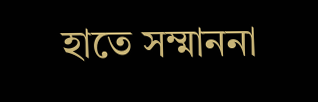হাতে সম্মাননা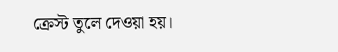ক্রেস্ট তুলে দেওয়া হয়।